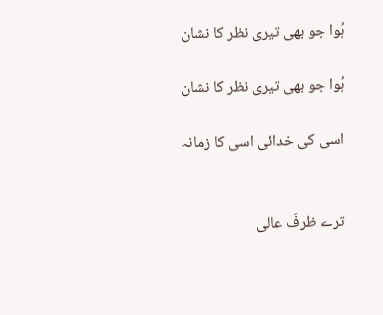ہُوا جو بھی تیری نظر کا نشان

ہُوا جو بھی تیری نظر کا نشان

اسی کی خدائی اسی کا زمانہ


ترے ظرفَ عالی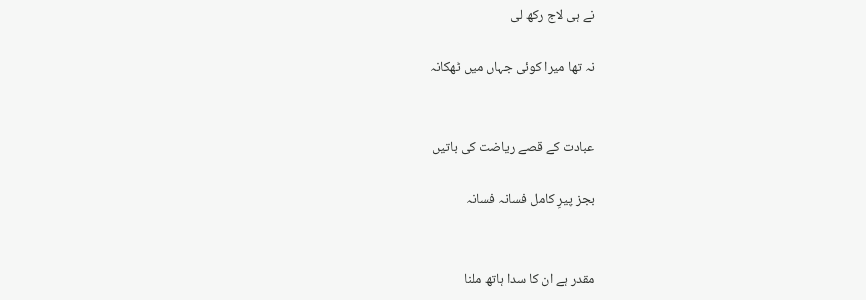نے ہی لاج رکھ لی

نہ تھا میرا کوئی جہاں میں ٹھکانہ


عبادت کے قصے ریاضت کی باتیں

بجز پیرِ کامل فسانہ فسانہ


مقدر ہے ان کا سدا ہاتھ ملنا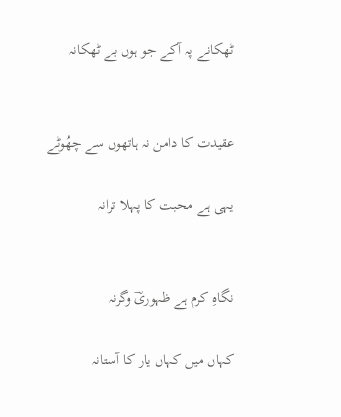ٹھکانے پہ آکے جو ہوں بے ٹھکانہ


عقیدت کا دامن نہ ہاتھوں سے چھُوٹے

یہی ہے محبت کا پہلا ترانہ


نگاہِ کرم ہے ظہوریؔ وگرنہ

کہاں میں کہاں یار کا آستانہ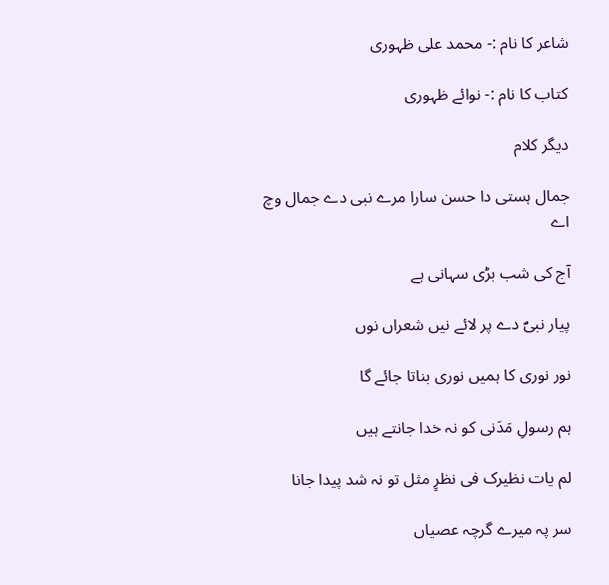شاعر کا نام :- محمد علی ظہوری

کتاب کا نام :- نوائے ظہوری

دیگر کلام

جمال ہستی دا حسن سارا مرے نبی دے جمال وچ اے

آج کی شب بڑی سہانی ہے

پیار نبیؐ دے پر لائے نیں شعراں نوں

نور نوری کا ہمیں نوری بناتا جائے گا

ہم رسولِ مَدَنی کو نہ خدا جانتے ہیں

لم‌ یات نظیرک فی نظرٍ مثل تو نہ شد پیدا جانا

سر پہ میرے گرچہ عصیاں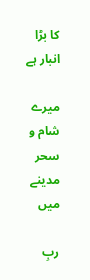کا بڑا انبار ہے

میرے شام و سحر مدینے میں

ربِ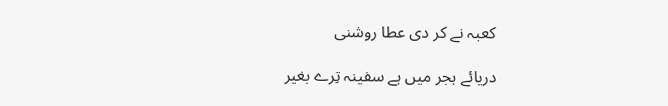کعبہ نے کر دی عطا روشنی

دریائے ہجر میں ہے سفینہ تِرے بغیر